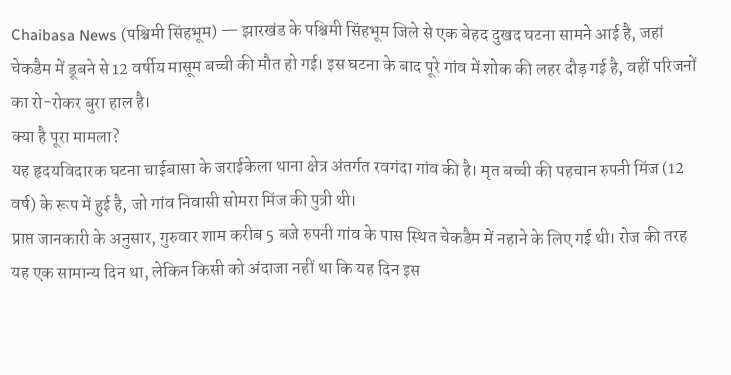Chaibasa News (पश्चिमी सिंहभूम) — झारखंड के पश्चिमी सिंहभूम जिले से एक बेहद दुखद घटना सामने आई है, जहां चेकडैम में डूबने से 12 वर्षीय मासूम बच्ची की मौत हो गई। इस घटना के बाद पूरे गांव में शोक की लहर दौड़ गई है, वहीं परिजनों का रो-रोकर बुरा हाल है।
क्या है पूरा मामला?
यह हृदयविदारक घटना चाईबासा के जराईकेला थाना क्षेत्र अंतर्गत रवगंदा गांव की है। मृत बच्ची की पहचान रुपनी मिंज (12 वर्ष) के रूप में हुई है, जो गांव निवासी सोमरा मिंज की पुत्री थी।
प्राप्त जानकारी के अनुसार, गुरुवार शाम करीब 5 बजे रुपनी गांव के पास स्थित चेकडैम में नहाने के लिए गई थी। रोज की तरह यह एक सामान्य दिन था, लेकिन किसी को अंदाजा नहीं था कि यह दिन इस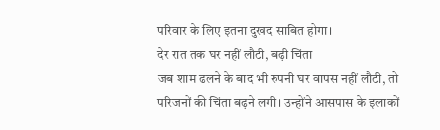परिवार के लिए इतना दुखद साबित होगा।
देर रात तक घर नहीं लौटी, बढ़ी चिंता
जब शाम ढलने के बाद भी रुपनी घर वापस नहीं लौटी, तो परिजनों की चिंता बढ़ने लगी। उन्होंने आसपास के इलाकों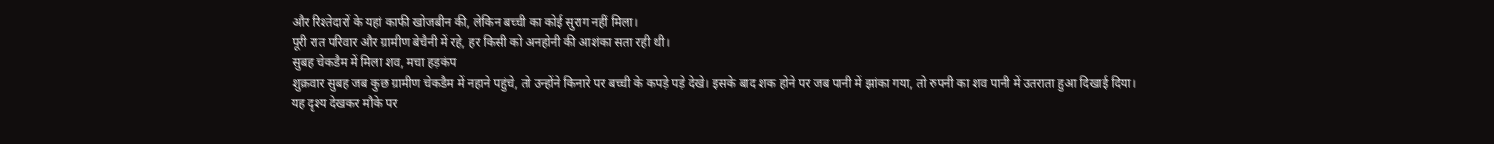और रिश्तेदारों के यहां काफी खोजबीन की, लेकिन बच्ची का कोई सुराग नहीं मिला।
पूरी रात परिवार और ग्रामीण बेचैनी में रहे, हर किसी को अनहोनी की आशंका सता रही थी।
सुबह चेकडैम में मिला शव, मचा हड़कंप
शुक्रवार सुबह जब कुछ ग्रामीण चेकडैम में नहाने पहुंचे, तो उन्होंने किनारे पर बच्ची के कपड़े पड़े देखे। इसके बाद शक होने पर जब पानी में झांका गया, तो रुपनी का शव पानी में उतराता हुआ दिखाई दिया।
यह दृश्य देखकर मौके पर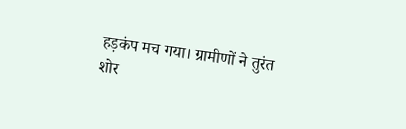हड़कंप मच गया। ग्रामीणों ने तुरंत शोर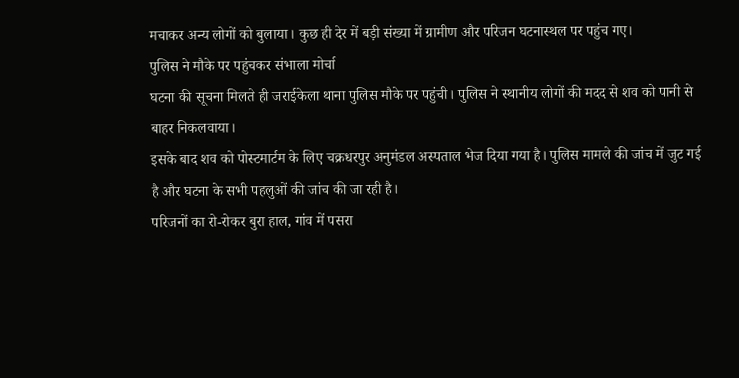मचाकर अन्य लोगों को बुलाया। कुछ ही देर में बड़ी संख्या में ग्रामीण और परिजन घटनास्थल पर पहुंच गए।
पुलिस ने मौके पर पहुंचकर संभाला मोर्चा
घटना की सूचना मिलते ही जराईकेला थाना पुलिस मौके पर पहुंची। पुलिस ने स्थानीय लोगों की मदद से शव को पानी से बाहर निकलवाया।
इसके बाद शव को पोस्टमार्टम के लिए चक्रधरपुर अनुमंडल अस्पताल भेज दिया गया है। पुलिस मामले की जांच में जुट गई है और घटना के सभी पहलुओं की जांच की जा रही है।
परिजनों का रो-रोकर बुरा हाल, गांव में पसरा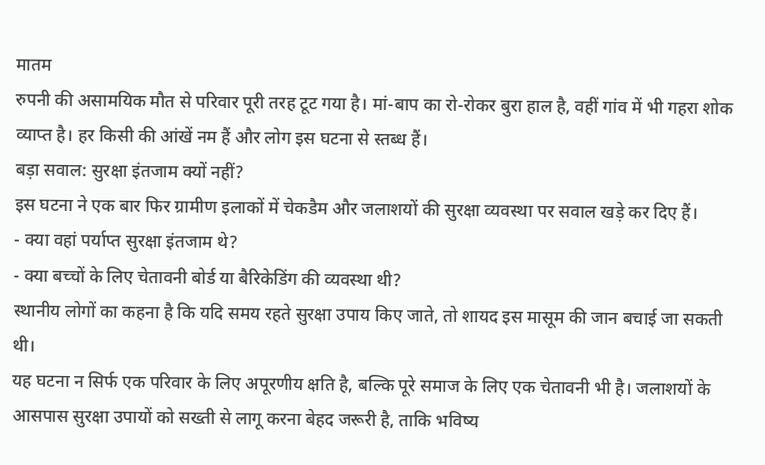मातम
रुपनी की असामयिक मौत से परिवार पूरी तरह टूट गया है। मां-बाप का रो-रोकर बुरा हाल है, वहीं गांव में भी गहरा शोक व्याप्त है। हर किसी की आंखें नम हैं और लोग इस घटना से स्तब्ध हैं।
बड़ा सवाल: सुरक्षा इंतजाम क्यों नहीं?
इस घटना ने एक बार फिर ग्रामीण इलाकों में चेकडैम और जलाशयों की सुरक्षा व्यवस्था पर सवाल खड़े कर दिए हैं।
- क्या वहां पर्याप्त सुरक्षा इंतजाम थे?
- क्या बच्चों के लिए चेतावनी बोर्ड या बैरिकेडिंग की व्यवस्था थी?
स्थानीय लोगों का कहना है कि यदि समय रहते सुरक्षा उपाय किए जाते, तो शायद इस मासूम की जान बचाई जा सकती थी।
यह घटना न सिर्फ एक परिवार के लिए अपूरणीय क्षति है, बल्कि पूरे समाज के लिए एक चेतावनी भी है। जलाशयों के आसपास सुरक्षा उपायों को सख्ती से लागू करना बेहद जरूरी है, ताकि भविष्य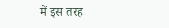में इस तरह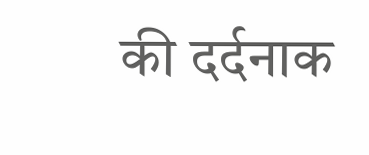की दर्दनाक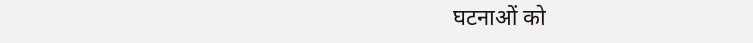घटनाओं को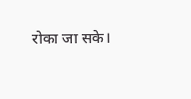रोका जा सके।